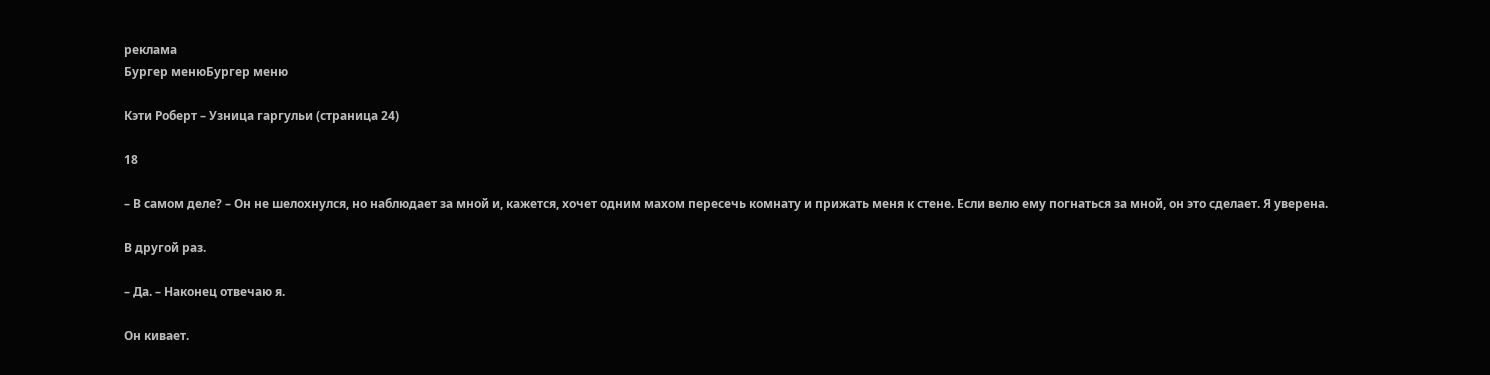реклама
Бургер менюБургер меню

Кэти Роберт – Узница гаргульи (страница 24)

18

– В самом деле? – Он не шелохнулся, но наблюдает за мной и, кажется, хочет одним махом пересечь комнату и прижать меня к стене. Если велю ему погнаться за мной, он это сделает. Я уверена.

В другой раз.

– Да. – Наконец отвечаю я.

Он кивает.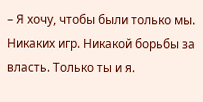– Я хочу, чтобы были только мы. Никаких игр. Никакой борьбы за власть. Только ты и я.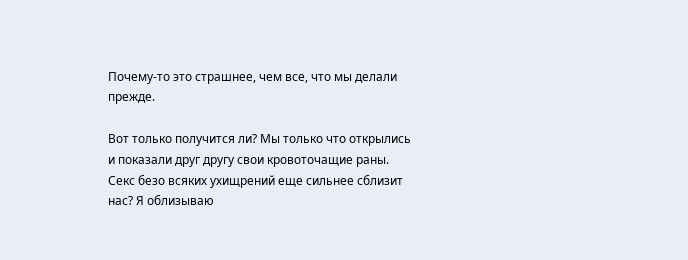Почему-то это страшнее, чем все, что мы делали прежде.

Вот только получится ли? Мы только что открылись и показали друг другу свои кровоточащие раны. Секс безо всяких ухищрений еще сильнее сблизит нас? Я облизываю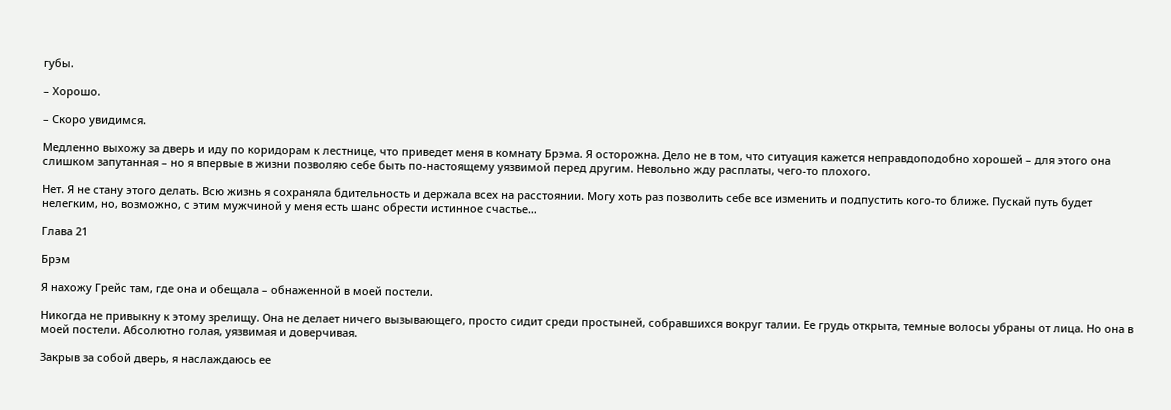губы.

– Хорошо.

– Скоро увидимся.

Медленно выхожу за дверь и иду по коридорам к лестнице, что приведет меня в комнату Брэма. Я осторожна. Дело не в том, что ситуация кажется неправдоподобно хорошей – для этого она слишком запутанная – но я впервые в жизни позволяю себе быть по-настоящему уязвимой перед другим. Невольно жду расплаты, чего-то плохого.

Нет. Я не стану этого делать. Всю жизнь я сохраняла бдительность и держала всех на расстоянии. Могу хоть раз позволить себе все изменить и подпустить кого-то ближе. Пускай путь будет нелегким, но, возможно, с этим мужчиной у меня есть шанс обрести истинное счастье…

Глава 21

Брэм

Я нахожу Грейс там, где она и обещала – обнаженной в моей постели.

Никогда не привыкну к этому зрелищу. Она не делает ничего вызывающего, просто сидит среди простыней, собравшихся вокруг талии. Ее грудь открыта, темные волосы убраны от лица. Но она в моей постели. Абсолютно голая, уязвимая и доверчивая.

Закрыв за собой дверь, я наслаждаюсь ее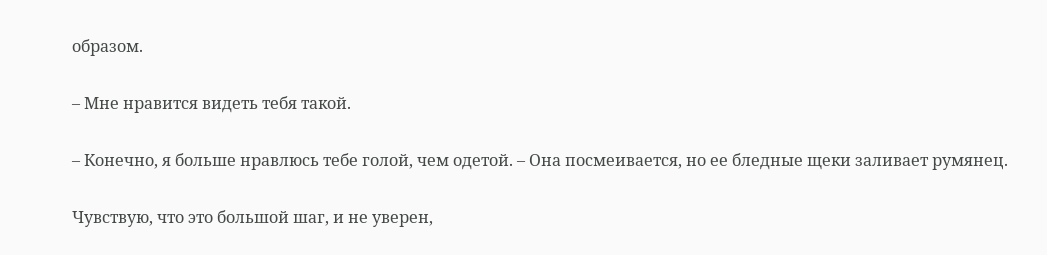образом.

– Мне нравится видеть тебя такой.

– Конечно, я больше нравлюсь тебе голой, чем одетой. – Она посмеивается, но ее бледные щеки заливает румянец.

Чувствую, что это большой шаг, и не уверен,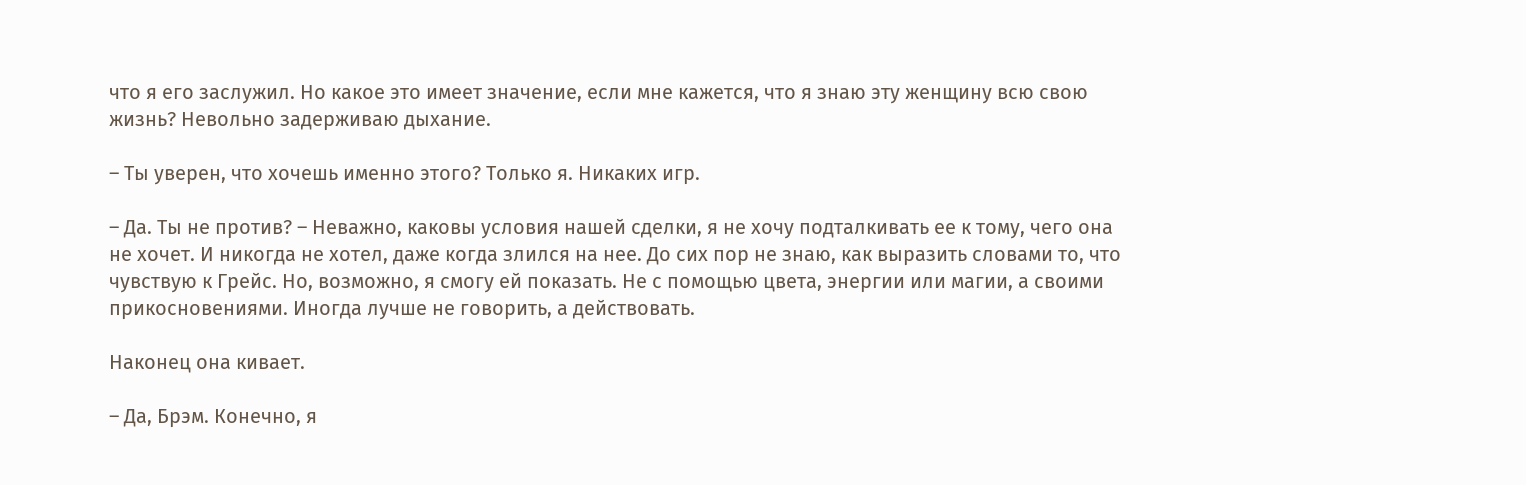что я его заслужил. Но какое это имеет значение, если мне кажется, что я знаю эту женщину всю свою жизнь? Невольно задерживаю дыхание.

– Ты уверен, что хочешь именно этого? Только я. Никаких игр.

– Да. Ты не против? – Неважно, каковы условия нашей сделки, я не хочу подталкивать ее к тому, чего она не хочет. И никогда не хотел, даже когда злился на нее. До сих пор не знаю, как выразить словами то, что чувствую к Грейс. Но, возможно, я смогу ей показать. Не с помощью цвета, энергии или магии, а своими прикосновениями. Иногда лучше не говорить, а действовать.

Наконец она кивает.

– Да, Брэм. Конечно, я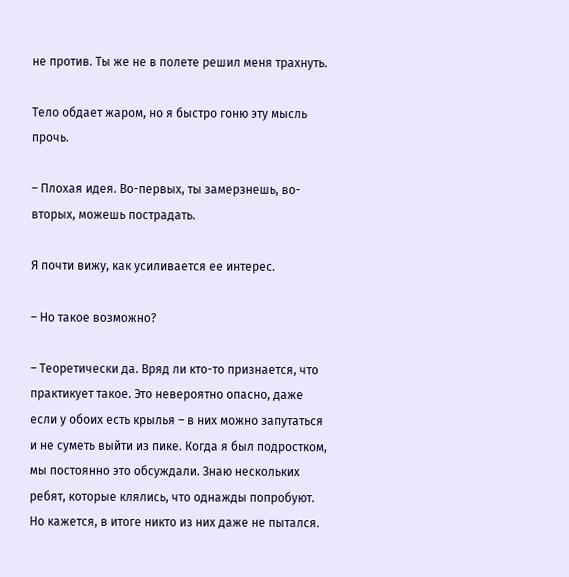не против. Ты же не в полете решил меня трахнуть.

Тело обдает жаром, но я быстро гоню эту мысль прочь.

– Плохая идея. Во-первых, ты замерзнешь, во-вторых, можешь пострадать.

Я почти вижу, как усиливается ее интерес.

– Но такое возможно?

– Теоретически да. Вряд ли кто-то признается, что практикует такое. Это невероятно опасно, даже если у обоих есть крылья – в них можно запутаться и не суметь выйти из пике. Когда я был подростком, мы постоянно это обсуждали. Знаю нескольких ребят, которые клялись, что однажды попробуют. Но кажется, в итоге никто из них даже не пытался.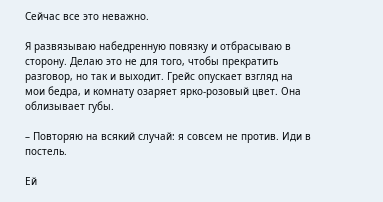Сейчас все это неважно.

Я развязываю набедренную повязку и отбрасываю в сторону. Делаю это не для того, чтобы прекратить разговор, но так и выходит. Грейс опускает взгляд на мои бедра, и комнату озаряет ярко-розовый цвет. Она облизывает губы.

– Повторяю на всякий случай: я совсем не против. Иди в постель.

Ей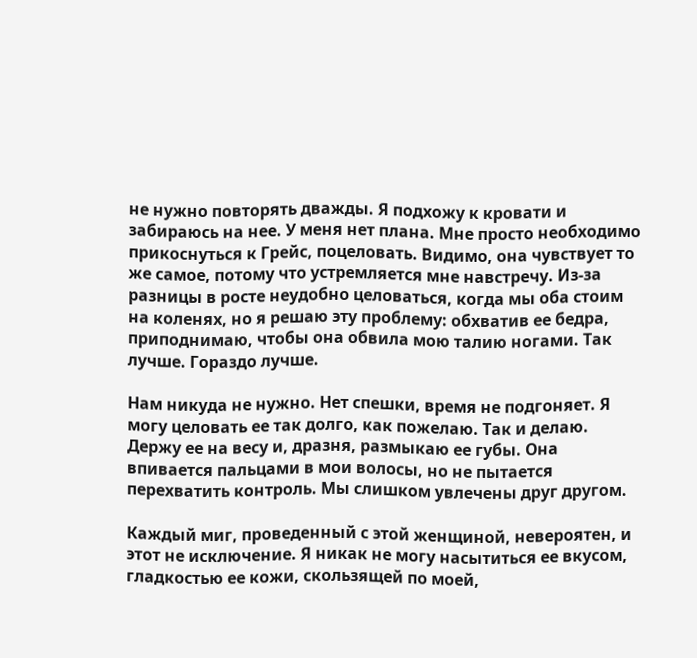не нужно повторять дважды. Я подхожу к кровати и забираюсь на нее. У меня нет плана. Мне просто необходимо прикоснуться к Грейс, поцеловать. Видимо, она чувствует то же самое, потому что устремляется мне навстречу. Из-за разницы в росте неудобно целоваться, когда мы оба стоим на коленях, но я решаю эту проблему: обхватив ее бедра, приподнимаю, чтобы она обвила мою талию ногами. Так лучше. Гораздо лучше.

Нам никуда не нужно. Нет спешки, время не подгоняет. Я могу целовать ее так долго, как пожелаю. Так и делаю. Держу ее на весу и, дразня, размыкаю ее губы. Она впивается пальцами в мои волосы, но не пытается перехватить контроль. Мы слишком увлечены друг другом.

Каждый миг, проведенный с этой женщиной, невероятен, и этот не исключение. Я никак не могу насытиться ее вкусом, гладкостью ее кожи, скользящей по моей,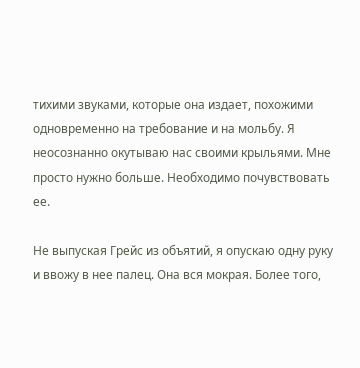тихими звуками, которые она издает, похожими одновременно на требование и на мольбу. Я неосознанно окутываю нас своими крыльями. Мне просто нужно больше. Необходимо почувствовать ее.

Не выпуская Грейс из объятий, я опускаю одну руку и ввожу в нее палец. Она вся мокрая. Более того,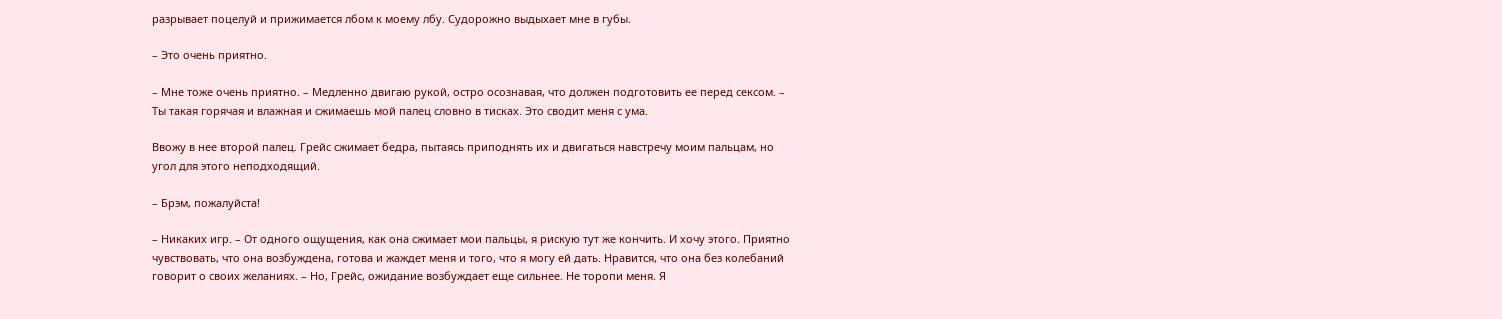разрывает поцелуй и прижимается лбом к моему лбу. Судорожно выдыхает мне в губы.

– Это очень приятно.

– Мне тоже очень приятно. – Медленно двигаю рукой, остро осознавая, что должен подготовить ее перед сексом. – Ты такая горячая и влажная и сжимаешь мой палец словно в тисках. Это сводит меня с ума.

Ввожу в нее второй палец. Грейс сжимает бедра, пытаясь приподнять их и двигаться навстречу моим пальцам, но угол для этого неподходящий.

– Брэм, пожалуйста!

– Никаких игр. – От одного ощущения, как она сжимает мои пальцы, я рискую тут же кончить. И хочу этого. Приятно чувствовать, что она возбуждена, готова и жаждет меня и того, что я могу ей дать. Нравится, что она без колебаний говорит о своих желаниях. – Но, Грейс, ожидание возбуждает еще сильнее. Не торопи меня. Я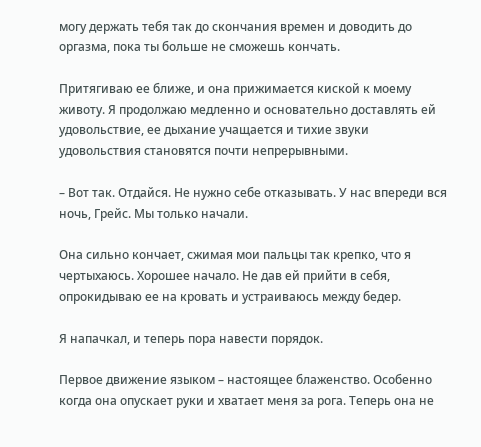могу держать тебя так до скончания времен и доводить до оргазма, пока ты больше не сможешь кончать.

Притягиваю ее ближе, и она прижимается киской к моему животу. Я продолжаю медленно и основательно доставлять ей удовольствие, ее дыхание учащается и тихие звуки удовольствия становятся почти непрерывными.

– Вот так. Отдайся. Не нужно себе отказывать. У нас впереди вся ночь, Грейс. Мы только начали.

Она сильно кончает, сжимая мои пальцы так крепко, что я чертыхаюсь. Хорошее начало. Не дав ей прийти в себя, опрокидываю ее на кровать и устраиваюсь между бедер.

Я напачкал, и теперь пора навести порядок.

Первое движение языком – настоящее блаженство. Особенно когда она опускает руки и хватает меня за рога. Теперь она не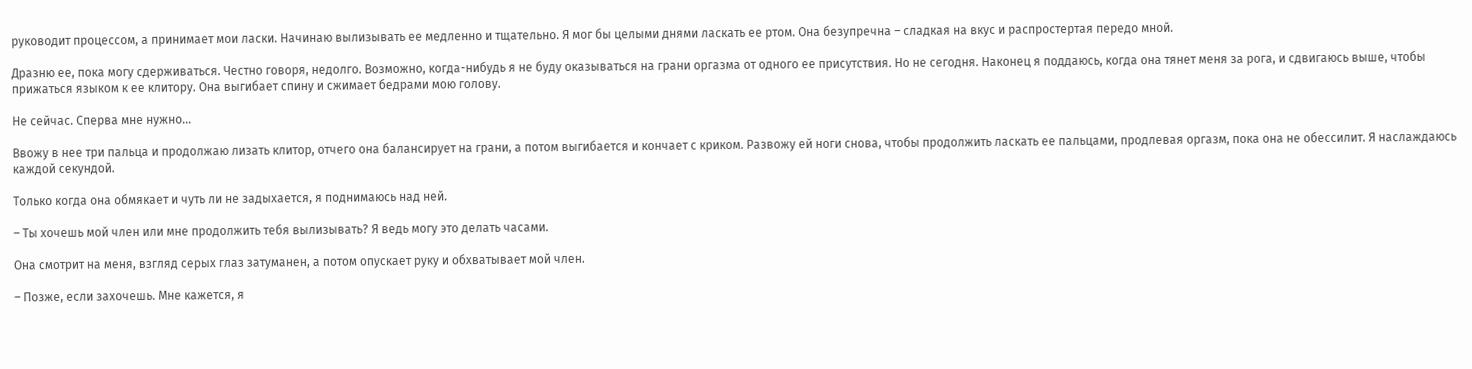руководит процессом, а принимает мои ласки. Начинаю вылизывать ее медленно и тщательно. Я мог бы целыми днями ласкать ее ртом. Она безупречна – сладкая на вкус и распростертая передо мной.

Дразню ее, пока могу сдерживаться. Честно говоря, недолго. Возможно, когда-нибудь я не буду оказываться на грани оргазма от одного ее присутствия. Но не сегодня. Наконец я поддаюсь, когда она тянет меня за рога, и сдвигаюсь выше, чтобы прижаться языком к ее клитору. Она выгибает спину и сжимает бедрами мою голову.

Не сейчас. Сперва мне нужно…

Ввожу в нее три пальца и продолжаю лизать клитор, отчего она балансирует на грани, а потом выгибается и кончает с криком. Развожу ей ноги снова, чтобы продолжить ласкать ее пальцами, продлевая оргазм, пока она не обессилит. Я наслаждаюсь каждой секундой.

Только когда она обмякает и чуть ли не задыхается, я поднимаюсь над ней.

– Ты хочешь мой член или мне продолжить тебя вылизывать? Я ведь могу это делать часами.

Она смотрит на меня, взгляд серых глаз затуманен, а потом опускает руку и обхватывает мой член.

– Позже, если захочешь. Мне кажется, я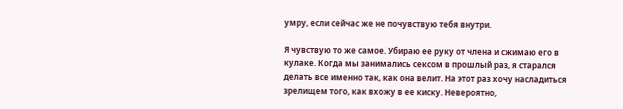умру, если сейчас же не почувствую тебя внутри.

Я чувствую то же самое. Убираю ее руку от члена и сжимаю его в кулаке. Когда мы занимались сексом в прошлый раз, я старался делать все именно так, как она велит. На этот раз хочу насладиться зрелищем того, как вхожу в ее киску. Невероятно,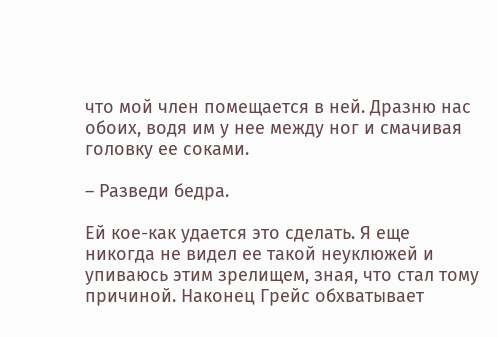что мой член помещается в ней. Дразню нас обоих, водя им у нее между ног и смачивая головку ее соками.

– Разведи бедра.

Ей кое-как удается это сделать. Я еще никогда не видел ее такой неуклюжей и упиваюсь этим зрелищем, зная, что стал тому причиной. Наконец Грейс обхватывает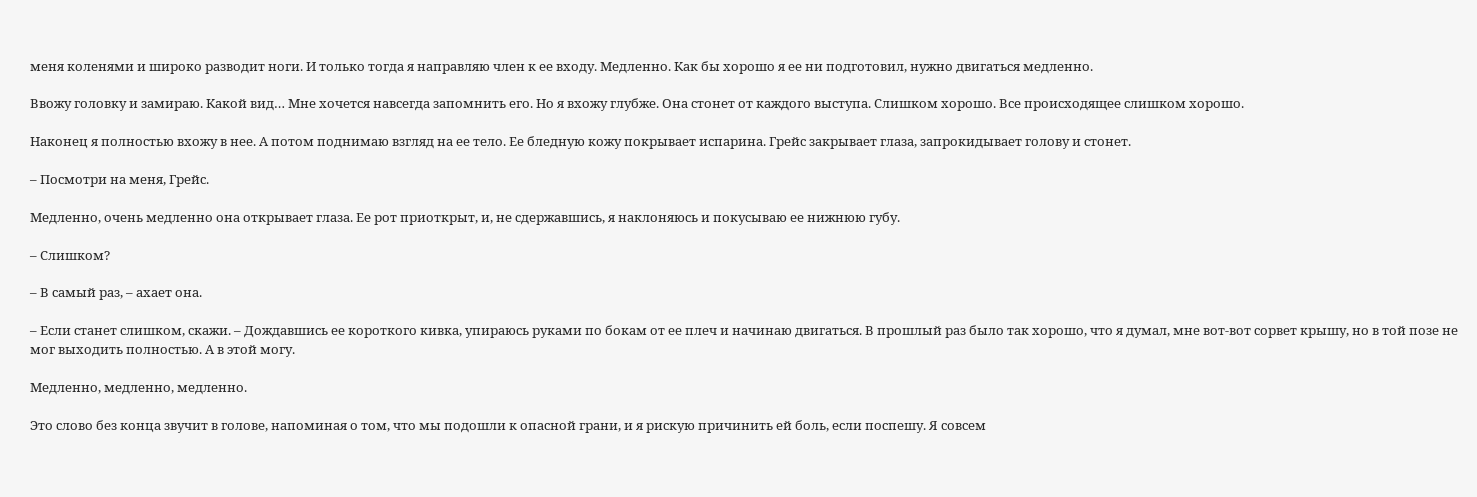меня коленями и широко разводит ноги. И только тогда я направляю член к ее входу. Медленно. Как бы хорошо я ее ни подготовил, нужно двигаться медленно.

Ввожу головку и замираю. Какой вид… Мне хочется навсегда запомнить его. Но я вхожу глубже. Она стонет от каждого выступа. Слишком хорошо. Все происходящее слишком хорошо.

Наконец я полностью вхожу в нее. А потом поднимаю взгляд на ее тело. Ее бледную кожу покрывает испарина. Грейс закрывает глаза, запрокидывает голову и стонет.

– Посмотри на меня, Грейс.

Медленно, очень медленно она открывает глаза. Ее рот приоткрыт, и, не сдержавшись, я наклоняюсь и покусываю ее нижнюю губу.

– Слишком?

– В самый раз, – ахает она.

– Если станет слишком, скажи. – Дождавшись ее короткого кивка, упираюсь руками по бокам от ее плеч и начинаю двигаться. В прошлый раз было так хорошо, что я думал, мне вот-вот сорвет крышу, но в той позе не мог выходить полностью. А в этой могу.

Медленно, медленно, медленно.

Это слово без конца звучит в голове, напоминая о том, что мы подошли к опасной грани, и я рискую причинить ей боль, если поспешу. Я совсем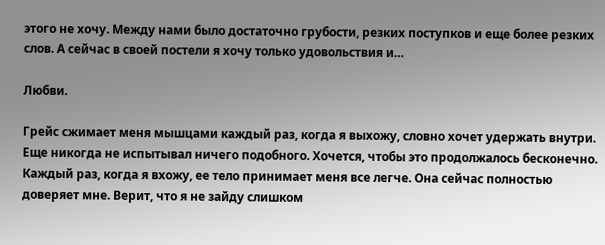этого не хочу. Между нами было достаточно грубости, резких поступков и еще более резких слов. А сейчас в своей постели я хочу только удовольствия и…

Любви.

Грейс сжимает меня мышцами каждый раз, когда я выхожу, словно хочет удержать внутри. Еще никогда не испытывал ничего подобного. Хочется, чтобы это продолжалось бесконечно. Каждый раз, когда я вхожу, ее тело принимает меня все легче. Она сейчас полностью доверяет мне. Верит, что я не зайду слишком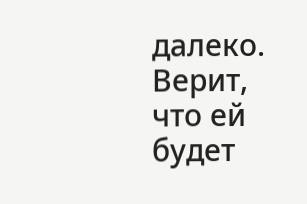далеко. Верит, что ей будет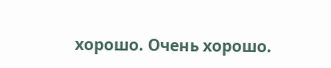хорошо. Очень хорошо.